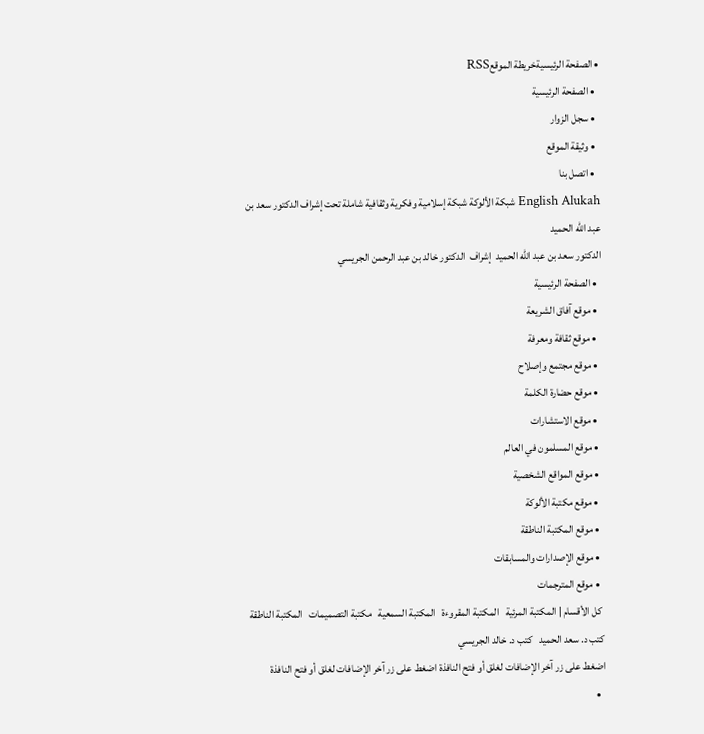• الصفحة الرئيسيةخريطة الموقعRSS
  • الصفحة الرئيسية
  • سجل الزوار
  • وثيقة الموقع
  • اتصل بنا
English Alukah شبكة الألوكة شبكة إسلامية وفكرية وثقافية شاملة تحت إشراف الدكتور سعد بن عبد الله الحميد
الدكتور سعد بن عبد الله الحميد  إشراف  الدكتور خالد بن عبد الرحمن الجريسي
  • الصفحة الرئيسية
  • موقع آفاق الشريعة
  • موقع ثقافة ومعرفة
  • موقع مجتمع وإصلاح
  • موقع حضارة الكلمة
  • موقع الاستشارات
  • موقع المسلمون في العالم
  • موقع المواقع الشخصية
  • موقع مكتبة الألوكة
  • موقع المكتبة الناطقة
  • موقع الإصدارات والمسابقات
  • موقع المترجمات
 كل الأقسام | المكتبة المرئية   المكتبة المقروءة   المكتبة السمعية   مكتبة التصميمات   المكتبة الناطقة   كتب د. سعد الحميد   كتب د. خالد الجريسي
اضغط على زر آخر الإضافات لغلق أو فتح النافذة اضغط على زر آخر الإضافات لغلق أو فتح النافذة
  •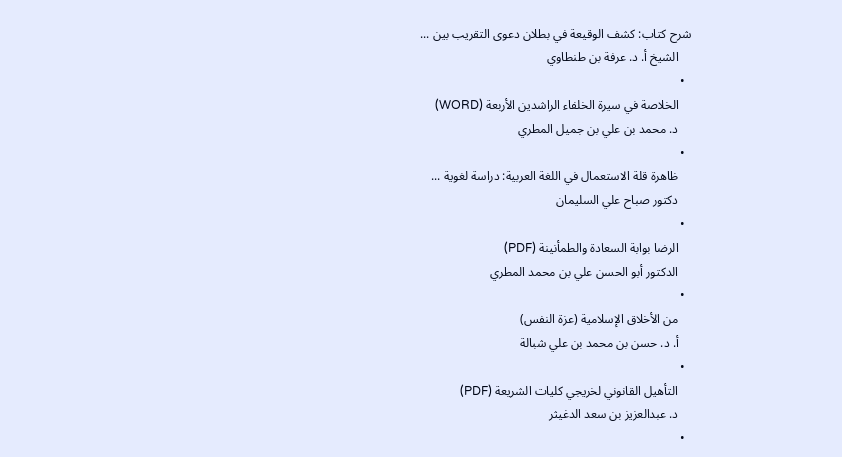شرح كتاب: كشف الوقيعة في بطلان دعوى التقريب بين ...
    الشيخ أ. د. عرفة بن طنطاوي
  •
    الخلاصة في سيرة الخلفاء الراشدين الأربعة (WORD)
    د. محمد بن علي بن جميل المطري
  •
    ظاهرة قلة الاستعمال في اللغة العربية: دراسة لغوية ...
    دكتور صباح علي السليمان
  •
    الرضا بوابة السعادة والطمأنينة (PDF)
    الدكتور أبو الحسن علي بن محمد المطري
  •
    من الأخلاق الإسلامية (عزة النفس)
    أ. د. حسن بن محمد بن علي شبالة
  •
    التأهيل القانوني لخريجي كليات الشريعة (PDF)
    د. عبدالعزيز بن سعد الدغيثر
  •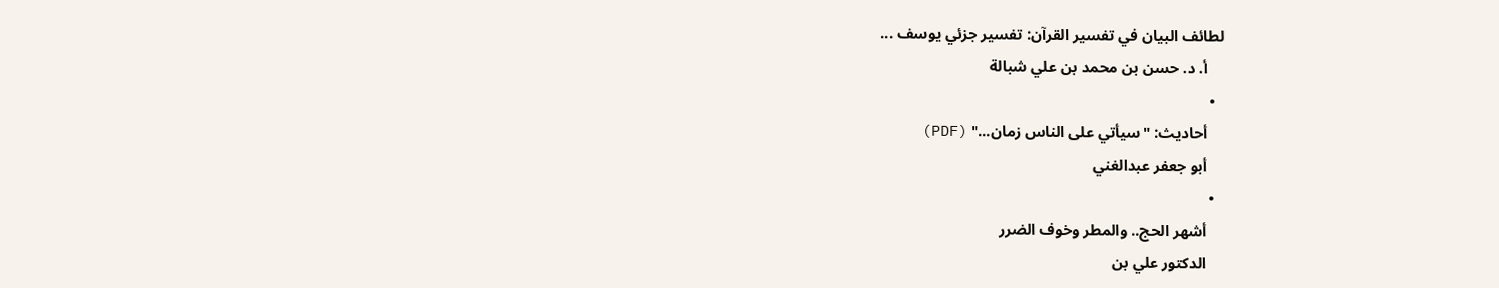لطائف البيان في تفسير القرآن: تفسير جزئي يوسف ...
    أ. د. حسن بن محمد بن علي شبالة
  •
    أحاديث: "سيأتي على الناس زمان..." (PDF)
    أبو جعفر عبدالغني
  •
    أشهر الحج.. والمطر وخوف الضرر
    الدكتور علي بن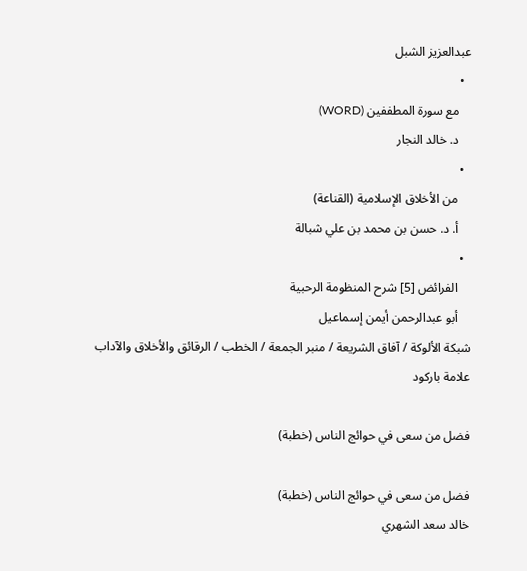عبدالعزيز الشبل
  •
    مع سورة المطففين (WORD)
    د. خالد النجار
  •
    من الأخلاق الإسلامية (القناعة)
    أ. د. حسن بن محمد بن علي شبالة
  •
    الفرائض [5] شرح المنظومة الرحبية
    أبو عبدالرحمن أيمن إسماعيل
شبكة الألوكة / آفاق الشريعة / منبر الجمعة / الخطب / الرقائق والأخلاق والآداب
علامة باركود

فضل من سعى في حوائج الناس (خطبة)

فضل من سعى في حوائج الناس (خطبة)
خالد سعد الشهري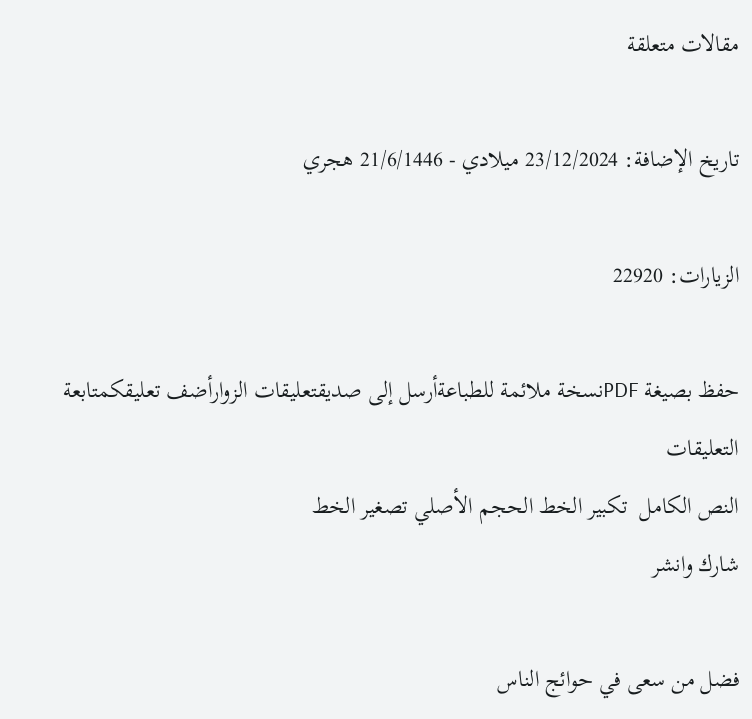مقالات متعلقة

تاريخ الإضافة: 23/12/2024 ميلادي - 21/6/1446 هجري

الزيارات: 22920

حفظ بصيغة PDFنسخة ملائمة للطباعةأرسل إلى صديقتعليقات الزوارأضف تعليقكمتابعة التعليقات
النص الكامل  تكبير الخط الحجم الأصلي تصغير الخط
شارك وانشر

فضل من سعى في حوائج الناس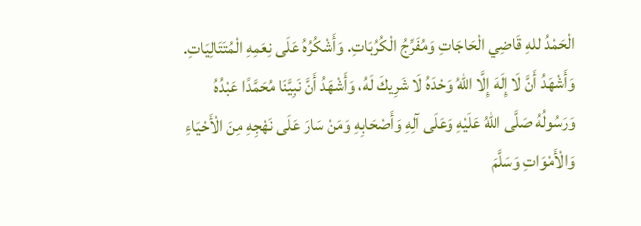الْحَمْدُ للهِ قَاضِي الْحَاجَاتِ وَمُفَرِّجُ الْكُرُبَاتِ. وَأَشْكُرُهُ عَلَى نِعَمِهِ الْمُتَتَالِيَاتِ. وَأَشْهَدُ أَنَّ لَا إِلَهَ إِلَّا اللهُ وَحْدَهُ لَا شَرِيكَ لَهُ، وَأَشْهَدُ أَنَّ نَبِيَّنَا مُحَمَّدًا عَبْدُهُ وَرَسُولُهُ صَلَّى اللهُ عَلَيْهِ وَعَلَى آلِهِ وَأَصْحَابِهِ وَمَنْ سَارَ عَلَى نَهْجِهِ مِنَ الْأَحْيَاءِ وَالْأَمْوَاتِ وَسَلَّمَ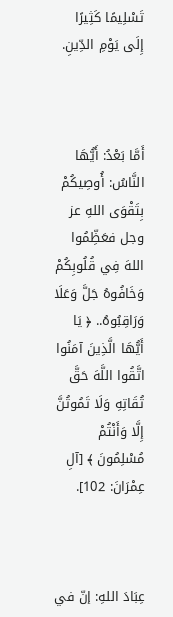تَسْلِيمًا كَثِيرًا إِلَى يَوْمِ الدِّينِ.



أَمَّا بَعْدُ: أَيُّهَا النَّاسُ: أُوصِيكُمْ بِتَقْوَى اللهِ عز وجل فعَظِّمُوا اللهَ فِي قُلُوبِكُمْ وَخَافُوهُ جَلَّ وَعَلَا وَرَاقِبُوهُ.. ﴿ يَا أَيُّهَا الَّذِينَ آمَنُوا اتَّقُوا اللَّهَ حَقَّ تُقَاتِهِ وَلَا تَمُوتُنَّ إِلَّا وَأَنْتُمْ مُسْلِمُونَ ﴾ [آلِ عِمْرَانَ: 102].



عِبَادَ اللهِ: إنّ في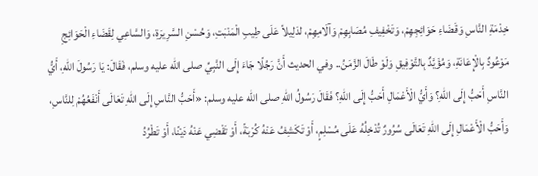خِدْمَةِ النَّاسِ وَقَضَاءِ حَوَائِجِهِمْ، وَتَخْفِيفِ مُصَابِهِمْ وَآلَامِهِمْ، لدَلِيلاً عَلَى طِيبِ الْمَنْبَتِ، وَحُسْنِ السَّرِيرَةِ، وَالسَّاعِي لِقَضَاءِ الْحَوَائِجِ مَوْعُودٌ بِالْإِعَانَةِ، وَمُؤَيَّدٌ بِالتَّوْفِيقِ وَلَوْ طَالَ الزَّمَنُ.. وفي الحديث أَنَّ رَجُلًا جَاءَ إِلَى النَّبِيِّ صلى الله عليه وسلم، فَقَالَ: يَا رَسُولَ اللهِ، أَيُّ النَّاسِ أَحَبُّ إِلَى اللهِ؟ وَأَيُّ الْأَعْمَالِ أَحَبُّ إِلَى اللهِ؟ فَقَالَ رَسُولُ اللهِ صلى الله عليه وسلم: «أَحَبُّ النَّاسِ إِلَى اللهِ تَعَالَى أَنْفَعُهُمْ لِلنَّاسِ، وَأَحَبُّ الْأَعْمَالِ إِلَى اللهِ تَعَالَى سُرُورٌ تُدْخِلُهُ عَلَى مُسْلِمٍ، أَوْ تَكَشِفُ عَنْهُ كُرْبَةً، أَوْ تَقْضِي عَنْهُ دَيْنًا، أَوْ تَطْرُدُ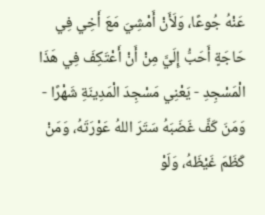عَنْهُ جُوعًا، وَلَأَنْ أَمْشِيَ مَعَ أَخِي فِي حَاجَةٍ أَحَبُّ إِلَيَّ مِنْ أَنْ أَعْتَكِفَ فِي هَذَا الْمَسْجِدِ - يَعْنِي مَسْجِدَ الْمَدِينَةِ شَهْرًا - وَمَنَ كَفَّ غَضَبَهُ سَتَرَ اللهُ عَوْرَتَهُ، وَمَنْ كَظَمَ غَيْظَهُ، وَلَوْ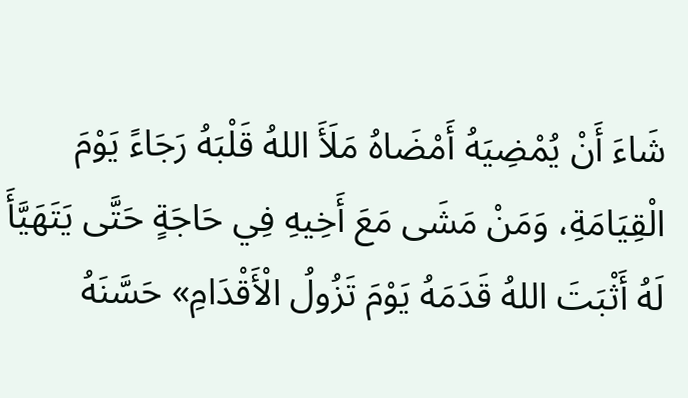شَاءَ أَنْ يُمْضِيَهُ أَمْضَاهُ مَلَأَ اللهُ قَلْبَهُ رَجَاءً يَوْمَ الْقِيَامَةِ، وَمَنْ مَشَى مَعَ أَخِيهِ فِي حَاجَةٍ حَتَّى يَتَهَيَّأَ لَهُ أَثْبَتَ اللهُ قَدَمَهُ يَوْمَ تَزُولُ الْأَقْدَامِ» حَسَّنَهُ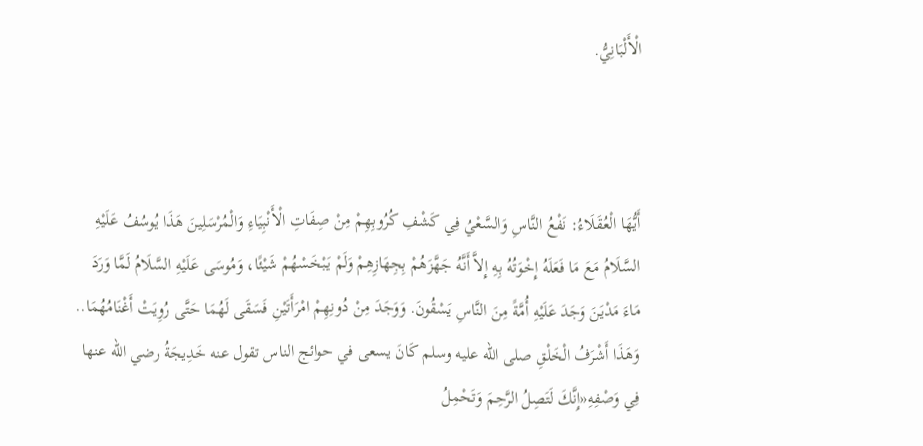الْأَلْبَانِيُّ.



أَيُّهَا الْعُقَلَاءُ: نَفْعُ النَّاسِ وَالسَّعْيُ فِي كَشْفِ كُرُوبِهِمْ مِنْ صِفَاتِ الْأَنْبِيَاءِ وَالْمُرْسَلِينَ هَذَا يُوسُفُ عَلَيْهِ السَّلَامُ مَعَ مَا فَعَلَهُ إِخْوَتُهُ بِهِ إِلاَّ أَنَّهُ جَهَّزَهُمْ بِجِهَازِهِمْ وَلَمْ يَبْخَسْهُمْ شَيْئًا، وَمُوسَى عَلَيْهِ السَّلَامُ لَمَّا وَرَدَ مَاءَ مَدْيَنَ وَجَدَ عَلَيْهِ أُمَّةً مِنَ النَّاسِ يَسْقُونَ. وَوَجَدَ مِنْ دُونِهِمْ امْرَأَتَيْنِ فَسَقَى لَهُمَا حَتَّى رُوِيَتْ أَغْنَامُهُمَا.. وَهَذَا أَشْرَفُ الْخَلْقِ صلى الله عليه وسلم كَانَ يسعى في حوائج الناس تقول عنه خَدِيجَةُ رضي الله عنها فِي وَصْفِهِ«إِنَّكَ لَتَصِلُ الرَّحِمَ وَتَحْمِلُ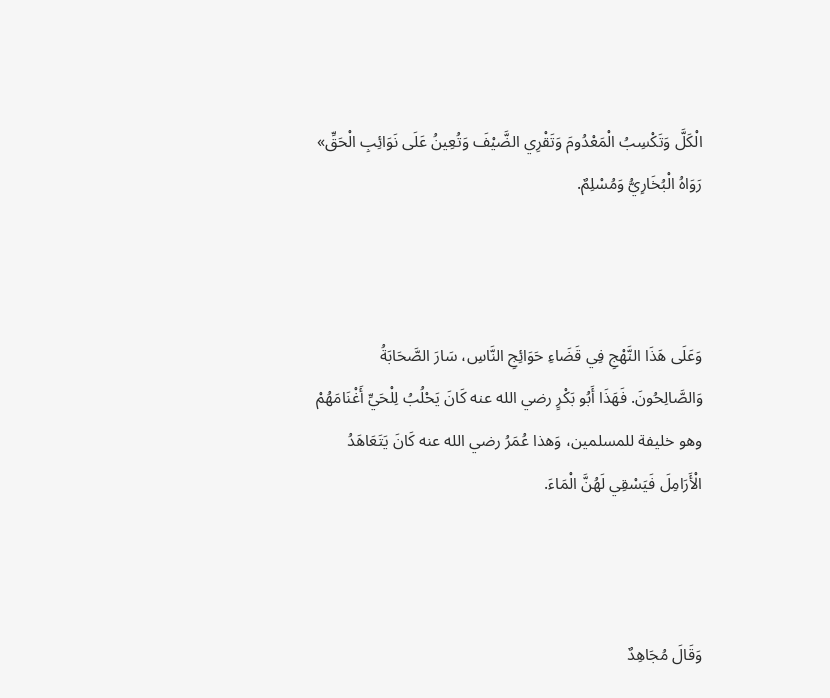الْكَلَّ وَتَكْسِبُ الْمَعْدُومَ وَتَقْرِي الضَّيْفَ وَتُعِينُ عَلَى نَوَائِبِ الْحَقِّ» رَوَاهُ الْبُخَارِيُّ وَمُسْلِمٌ.



وَعَلَى هَذَا النَّهْجِ فِي قَضَاءِ حَوَائِجِ النَّاسِ، سَارَ الصَّحَابَةُ وَالصَّالِحُونَ. فَهَذَا أَبُو بَكْرٍ رضي الله عنه كَانَ يَحْلُبُ لِلْحَيِّ أَغْنَامَهُمْ وهو خليفة للمسلمين، وَهذا عُمَرُ رضي الله عنه كَانَ يَتَعَاهَدُ الْأَرَامِلَ فَيَسْقِي لَهُنَّ الْمَاءَ.



وَقَالَ مُجَاهِدٌ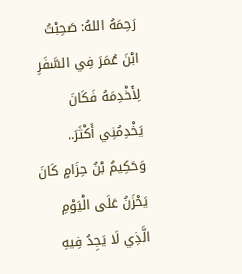رَحِمَهُ اللهُ: صَحِبْتُ ابْنَ عُمَرَ فِي السَّفَرِ لِأَخْدِمَهُ فَكَانَ يَخْدِمُنِي أَكْثَرَ.. وَحَكِيمُ بْنُ حِزَامٍ كَانَ يَحْزَنُ عَلَى الْيَوْمِ الَّذِي لَا يَجِدُ فِيهِ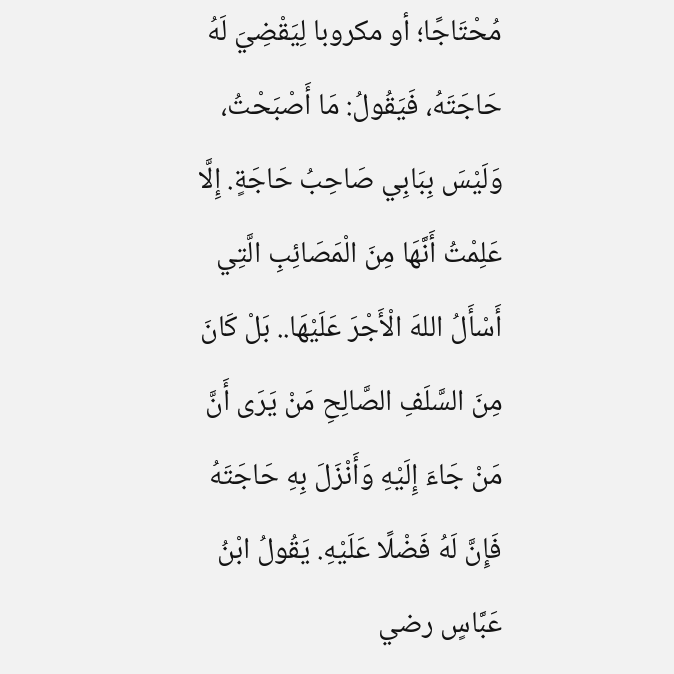مُحْتَاجًا؛ أو مكروبا لِيَقْضِيَ لَهُ حَاجَتَهُ، فَيَقُولُ: مَا أَصْبَحْتُ، وَلَيْسَ بِبَابِي صَاحِبُ حَاجَةٍ. إِلَّا عَلِمْتُ أَنَّهَا مِنَ الْمَصَائِبِ الَّتِي أَسْأَلُ اللهَ الْأَجْرَ عَلَيْهَا.. بَلْ كَانَ مِنَ السَّلَفِ الصَّالِحِ مَنْ يَرَى أَنَّ مَنْ جَاءَ إِلَيْهِ وَأَنْزَلَ بِهِ حَاجَتَهُ فَإِنَّ لَهُ فَضْلًا عَلَيْهِ. يَقُولُ ابْنُ عَبَّاسٍ رضي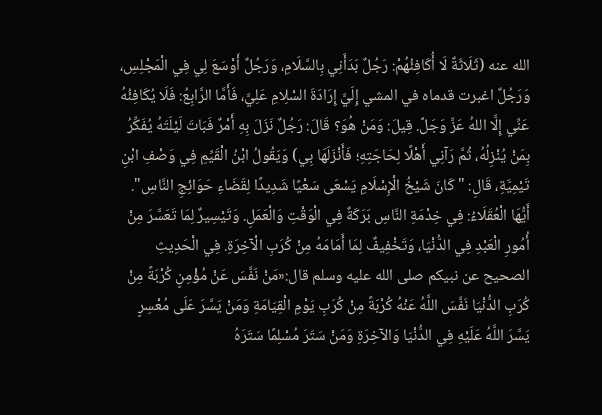الله عنه (ثَلَاثَةٌ لَا أُكَافِئُهُمْ: رَجُلٌ بَدَأَنِي بِالسَّلَامِ، وَرَجُلٌ أَوْسَعَ لِي فِي الْمَجْلِسِ، وَرَجُلٌ اغبرت قدماه في المشي إِلَيَّ إِرَادَةَ السْلِامِ عَلِيَّ، فَأَمَّا الرَّابِعُ: فَلَا يُكَافِئُهُ عَنِّي إِلَّا اللهُ عَزَّ وَجَلَّ. قِيلَ: وَمَنْ هُوَ؟ قَالَ: رَجُلٌ نَزَلَ بِهِ أَمْرٌ فَبَاتَ لَيْلَتَهُ يُفَكِّرُ بِمَنْ يُنْزِلُهُ، ثُمَّ رَآنِي أَهْلًا لِحَاجَتِهِ؛ فَأَنْزَلَهَا بِي) وَيَقُولُ ابْنُ الْقَيِّمِ فِي وَصْفِ ابْنِ تَيْمِيَّةِ، قَالِ: " كَانَ شَيْخُ الْإِسْلَامِ يَسْعَى سَعْيًا شَدِيدًا لِقَضَاءِ حَوَائِجِ النَّاسِ". أَيُّهَا الْعُقَلَاءُ: فِي خِدْمَةِ النَّاسِ بَرَكَةٌ فِي الْوَقْتِ وَالْعَمَلِ. وَتَيْسِيرٌ لِمَا تَعَسَّرَ مِنْ أُمُورِ الْعَبْدِ فِي الدُّنْيَا، وَتَخْفِيفٌ لِمَا أَمَامَهُ مِنْ كُرَبِ الْآخِرَةِ. فِي الْحَدِيثِ الصحيح عن نبيكم صلى الله عليه وسلم قال:«مَنْ نَفَّسَ عَنْ مُؤْمِنٍ كُرْبَةً مِنْ كُرَبِ الدُّنْيَا نَفَّسَ اللَّهُ عَنْهُ كُرْبَةً مِنْ كُرَبِ يَوْمِ الْقِيَامَةِ وَمَنْ يَسَّرَ عَلَى مُعْسِرٍ يَسَّرَ اللَّهُ عَلَيْهِ فِي الدُّنْيَا وَالآخِرَةِ وَمَنْ سَتَرَ مُسْلِمًا سَتَرَهُ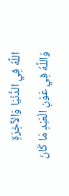اللَّهُ فِي الدُّنْيَا وَالآخِرَةِ وَاللَّهُ فِي عَوْنِ الْعَبْدِ مَا كَانَ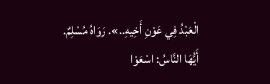الْعَبْدُ فِي عَوْنِ أَخِيهِ..». رَوَاهُ مُسْلِمٌ. أَيُّهَا النَّاسُ: اسْعَوْا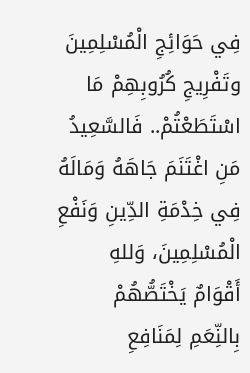فِي حَوَائِجِ الْمُسْلِمِينَ وتَفْرِيجِ كُرُوبِهِمْ مَا اسْتَطَعْتُمْ.. فَالسَّعِيدُ مَنِ اغْتَنَمَ جَاهَهُ وَمَالَهُ فِي خِدْمَةِ الدِّينِ وَنَفْعِ الْمُسْلِمِينَ، وَللهِ أَقْوَامٌ يَخْتَصُّهُمْ بِالنِّعَمِ لِمَنَافِعِ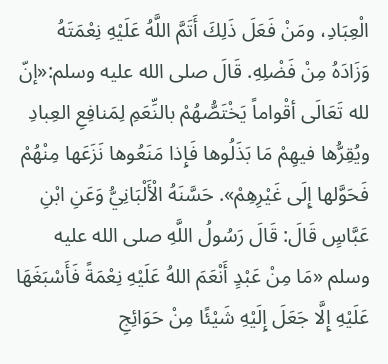الْعِبَادِ، ومَنْ فَعَلَ ذَلِكَ أَتَمَّ اللَّهُ عَلَيْهِ نِعْمَتَهُ وَزَادَهُ مِنْ فَضْلِهِ. قَالَ صلى الله عليه وسلم:«إنّ لله تَعَالَى أقْواماً يَخْتَصُّهُمْ بالنِّعَمِ لِمَنافِعِ العِبادِ ويُقِرُّها فيهِمْ مَا بَذَلُوها فَإِذا مَنَعُوها نَزَعَها مِنْهُمْ فَحَوَّلها إِلَى غَيْرِهِمْ». حَسَّنَهُ الْأَلْبَانِيُّ وَعَنِ ابْنِ عَبَّاسٍ قَالَ: قَالَ رَسُولُ اللَّهِ صلى الله عليه وسلم «مَا مِنْ عَبْدٍ أَنْعَمَ اللهُ عَلَيْهِ نِعْمَةً فَأَسْبَغَهَا عَلَيْهِ إِلَّا جَعَلَ إِلَيْهِ شَيْئًا مِنْ حَوَائِجِ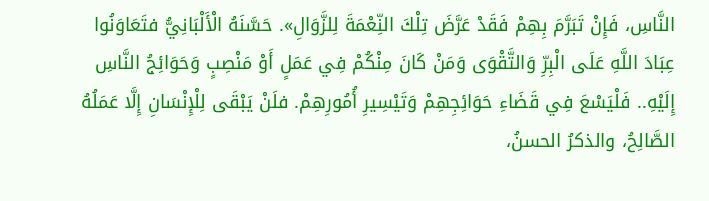النَّاسِ، فَإِنْ تَبَرَّمَ بِهِمْ فَقَدْ عَرَّضَ تِلْكَ النِّعْمَةَ لِلزَّوَالِ». حَسَّنَهُ الْأَلْبَانِيُّ فتَعَاوَنُوا عِبَادَ اللَّهِ عَلَى الْبِرِّ وَالتَّقْوَى وَمَنْ كَانَ مِنْكُمْ فِي عَمَلٍ أَوْ مَنْصِبٍ وَحَوَائِجُ النَّاسِ إِلَيْهِ.. فَلْيَسْعَ فِي قَضَاءِ حَوَائِجِهِمْ وَتَيْسِيرِ أُمُورِهِمْ. فلَنْ يَبْقَى لِلْإِنْسَانِ إِلَّا عَمَلُهُ الصَّالِحُ، والذكرُ الحسنُ،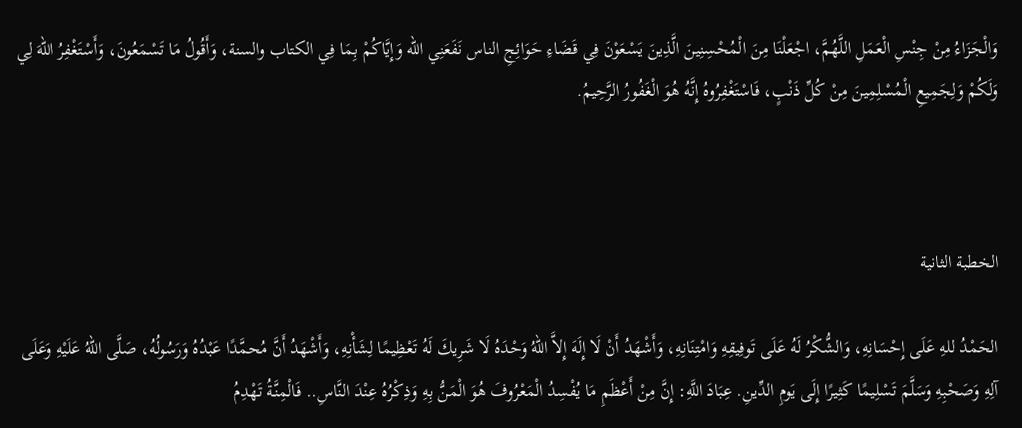وَالْجَزَاءُ مِنْ جِنْسِ الْعَمَلِ اللَّهُمَّ، اجْعَلْنَا مِنَ الْمُحْسِنِينَ الَّذِينَ يَسْعَوْنَ فِي قَضَاءِ حَوَائِجِ الناس نَفَعَنِي الله وَإِيَّاكُمْ بِمَا فِي الكتاب والسنة، وَأَقُولُ مَا تَسْمَعُونَ، وَأَسْتَغْفِرُ اللهَ لِي وَلَكُمْ وَلِجَمِيعِ الْمُسْلِمِينَ مِنْ كُلِّ ذَنْبٍ، فَاسْتَغْفِرُوهُ إِنَّهُ هُوَ الْغَفُورُ الرَّحِيمُ.



الخطبة الثانية

الحَمْدُ للهِ عَلَى إِحْسَانِهِ، وَالشُّكْرُ لَهُ عَلَى تَوفِيقِهِ وَامْتِنَانِهِ، وَأَشْهَدُ أَنْ لَا إِلَهَ إِلاَّ اللهُ وَحْدَهُ لَا شَرِيكَ لَهُ تَعْظِيمًا لِشَأْنِهِ، وَأَشْهَدُ أَنَّ مُحمَّدًا عَبْدُهُ وَرَسُولُهُ، صَلَّى اللهُ عَلَيْهِ وَعَلَى آلِهِ وَصَحْبِهِ وَسَلَّمَ تَسْلِيمًا كَثِيرًا إِلَى يَومِ الدِّينِ. عِبَادَ اللَّهِ: إِنَّ مِنْ أَعْظَمِ مَا يُفْسِدُ الْمَعْرُوفَ هُوَ الْمَنُّ بِهِ وَذِكْرُهُ عِنْدَ النَّاسِ.. فَالْمِنَّةُ تَهْدِمُ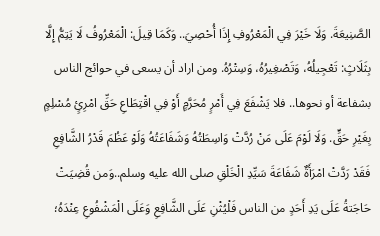الصَّنِيعَةَ. وَلَا خَيْرَ فِي الْمَعْرُوفِ إِذَا أُحْصِيَ.. وَكَمَا قِيلَ: الْمَعْرُوفُ لَا يَتِمُّ إِلَّا بِثَلَاثٍ: تَعْجِيلُهُ، وَتَصْغِيرُهُ، وَسِتْرُهُ. ومن اراد أن يسعى في حوائج الناس بشفاعة أو نحوها.. فلا يَشْفَعَ فِي أَمْرٍ مُحَرَّمٍ أَوْ فِي اقْتِطَاعِ حَقِّ امْرِئٍ مُسْلِمٍ بِغَيْرِ حَقٍّ. وَلَا لَوْمَ عَلَى مَنْ رُدَّتْ وَاسِطَتُهُ وَشَفَاعَتُهُ وَلَوْ عَظُمَ قَدْرُ الشَّافِعِ فَقَدْ رَدَّتْ امْرَأَةٌ شَفَاعَةَ سَيِّدِ الْخَلْقِ صلى الله عليه وسلم..وَمن قُضِيَتْ حَاجَتةُ عَلَى يَدِ أَحَدٍ من الناس فَلْيُثْنِ عَلَى الشَّافِعِ وَعَلَى الْمَشْفُوعِ عِنْدَهُ؛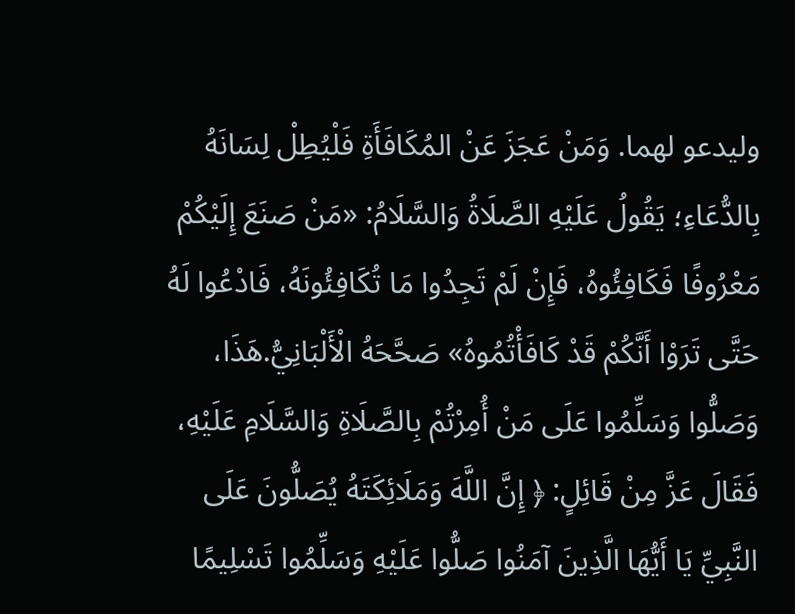وليدعو لهما. وَمَنْ عَجَزَ عَنْ المُكَافَأَةِ فَلْيُطِلْ لِسَانَهُ بِالدُّعَاءِ؛ يَقُولُ عَلَيْهِ الصَّلَاةُ وَالسَّلَامُ: «مَنْ صَنَعَ إِلَيْكُمْ مَعْرُوفًا فَكَافِئُوهُ، فَإِنْ لَمْ تَجِدُوا مَا تُكَافِئُونَهُ، فَادْعُوا لَهُ حَتَّى تَرَوْا أَنَّكُمْ قَدْ كَافَأْتُمُوهُ» صَحَّحَهُ الْأَلْبَانِيُّ.هَذَا، وَصَلُّوا وَسَلِّمُوا عَلَى مَنْ أُمِرْتُمْ بِالصَّلَاةِ وَالسَّلَامِ عَلَيْهِ، فَقَالَ عَزَّ مِنْ قَائِلٍ: ﴿ إِنَّ اللَّهَ وَمَلَائِكَتَهُ يُصَلُّونَ عَلَى النَّبِيِّ يَا أَيُّهَا الَّذِينَ آمَنُوا صَلُّوا عَلَيْهِ وَسَلِّمُوا تَسْلِيمًا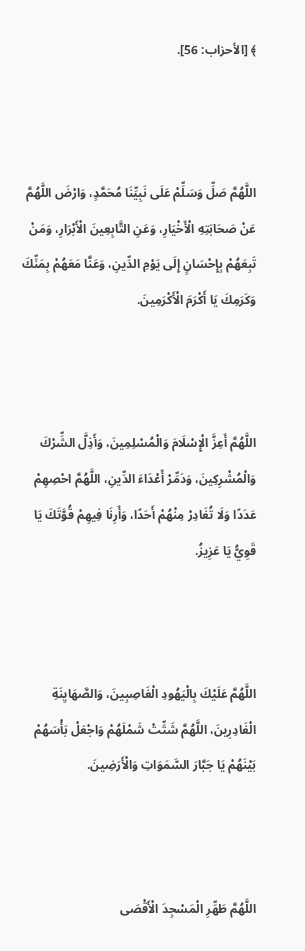﴾ [الأحزاب: 56].



اللَّهُمَّ صَلِّ وَسَلِّمْ عَلَى نَبِيِّنَا مُحَمَّدٍ، وَارْضَ اللَّهُمَّ عَنْ صَحَابَتِهِ الْأَخْيَارِ، وَعَنِ التَّابِعِينَ الْأَبْرَارِ، وَمَنْ تَبِعَهُمْ بِإِحْسَانٍ إِلَى يَوْمِ الدِّينِ، وَعَنَّا مَعَهُمْ بِمَنِّكَ وَكَرَمِكَ يَا أَكْرَمَ الْأَكْرَمِينَ.



اللَّهُمَّ أَعِزَّ الْإِسْلَامَ وَالْمُسْلِمِينَ، وَأَذِلَّ الشِّرْكَ وَالْمُشْرِكِينَ، وَدَمِّرْ أَعْدَاءَ الدِّينِ، اللَّهُمَّ احْصِهِمْ عَدَدًا وَلَا تُغَادِرْ مِنْهُمْ أَحَدًا، وَأَرِنَا فِيهِمْ قُوَّتَكَ يَا قَوِيُّ يَا عَزِيزُ.



اللَّهُمَّ عَلَيْكَ بِالْيَهُودِ الْغَاصِبِينَ، وَالصَّهَايِنَةِ الْغَادِرِينَ، اللَّهُمَّ شَتِّتْ شَمْلَهُمْ وَاجْعَلْ بَأْسَهُمْ بَيْنَهُمْ يَا جَبَّارَ السَّمَوَاتِ وَالْأَرَضِينَ.



اللَّهُمَّ طَهِّرِ الْمَسْجِدَ الْأَقْصَى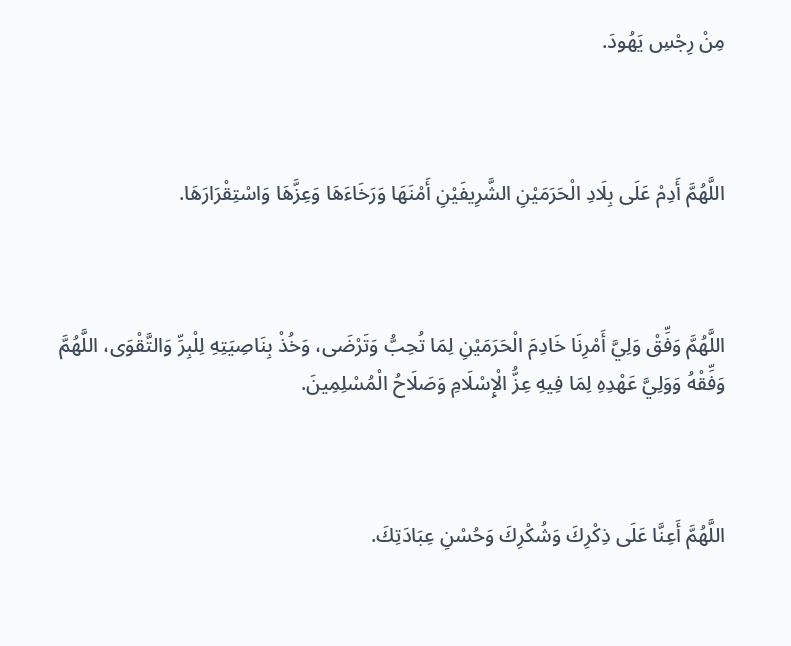مِنْ رِجْسِ يَهُودَ.



اللَّهُمَّ أَدِمْ عَلَى بِلَادِ الْحَرَمَيْنِ الشَّرِيفَيْنِ أَمْنَهَا وَرَخَاءَهَا وَعِزَّهَا وَاسْتِقْرَارَهَا.



اللَّهُمَّ وَفِّقْ وَلِيَّ أَمْرِنَا خَادِمَ الْحَرَمَيْنِ لِمَا تُحِبُّ وَتَرْضَى، وَخُذْ بِنَاصِيَتِهِ لِلْبِرِّ وَالتَّقْوَى، اللَّهُمَّ وَفِّقْهُ وَوَلِيَّ عَهْدِهِ لِمَا فِيهِ عِزُّ الْإِسْلَامِ وَصَلَاحُ الْمُسْلِمِينَ.



اللَّهُمَّ أَعِنَّا عَلَى ذِكْرِكَ وَشُكْرِكَ وَحُسْنِ عِبَادَتِكَ.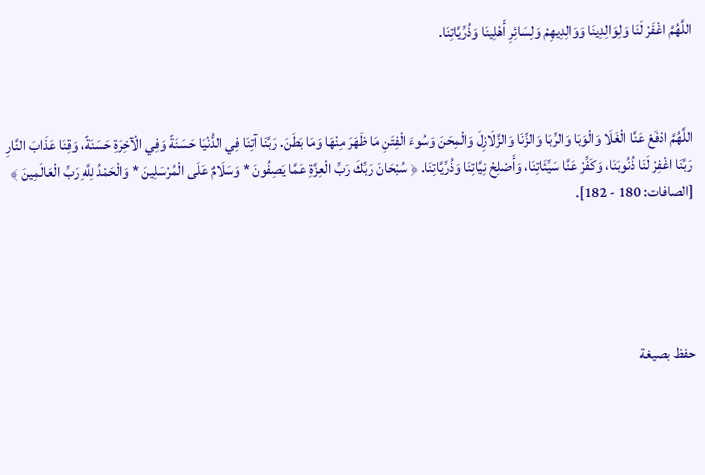اللَّهُمَّ اغْفَرْ لَنَا وَلِوَالِدِينَا وَوَالِدِيهِمْ وَلِسَائِرِ أَهْلِينَا وَذُرِّيَّاتِنَا.



اللَّهُمَّ ادْفَعْ عَنَّا الْغَلَا وَالْوَبَا وَالرِّبَا وَالزِّنَا وَالزَّلَازِلَ وَالْمِحَنَ وَسُوءَ الْفِتَنِ مَا ظَهَرَ مِنْهَا وَمَا بَطَنَ. رَبَّنَا آتِنَا فِي الدُّنْيَا حَسَنَةً وَفِي الْآخِرَةِ حَسَنَةً، وَقِنَا عَذَابَ النَّارِ رَبَّنَا اغْفِرْ لَنَا ذُنُوبَنَا، وَكَفِّرْ عَنَّا سَيِّئَاتِنَا، وَأَصْلِحْ نِيَّاتِنَا وَذُرِّيَّاتِنَا. ﴿ سُبْحَانَ رَبِّكَ رَبِّ الْعِزَّةِ عَمَّا يَصِفُونَ * وَسَلَامٌ عَلَى الْمُرْسَلِينَ * وَالْحَمْدُ لِلَّهِ رَبِّ الْعَالَمِينَ ﴾ [الصافات: 180 - 182].





حفظ بصيغة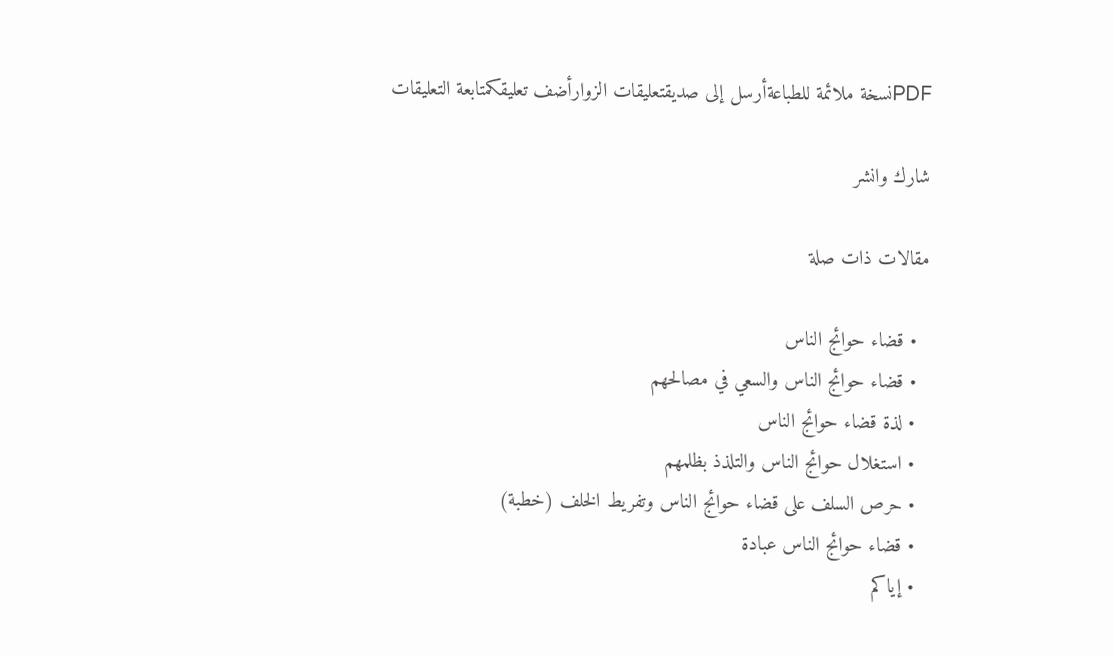PDFنسخة ملائمة للطباعةأرسل إلى صديقتعليقات الزوارأضف تعليقكمتابعة التعليقات

شارك وانشر

مقالات ذات صلة

  • قضاء حوائج الناس
  • قضاء حوائج الناس والسعي في مصالحهم
  • لذة قضاء حوائج الناس
  • استغلال حوائج الناس والتلذذ بظلمهم
  • حرص السلف على قضاء حوائج الناس وتفريط الخلف (خطبة)
  • قضاء حوائج الناس عبادة
  • إياكم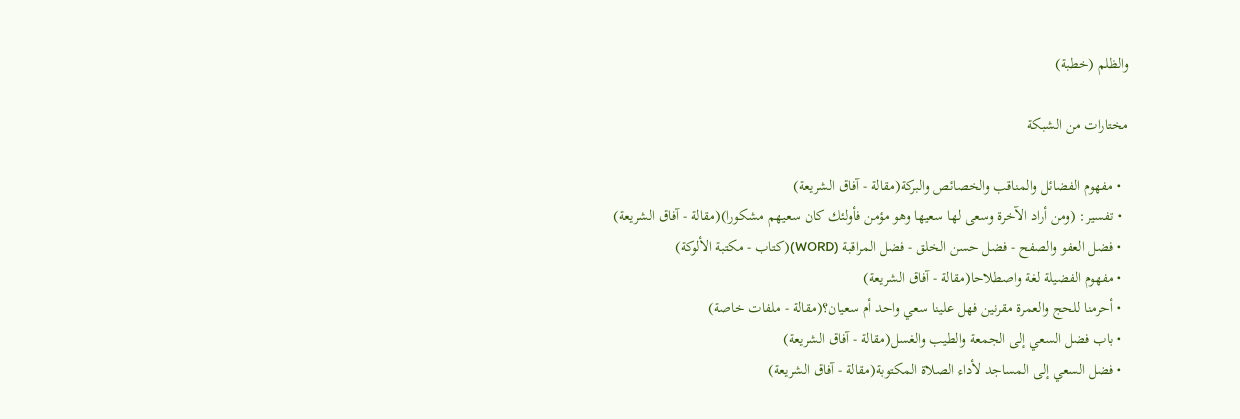والظلم (خطبة)

مختارات من الشبكة

  • مفهوم الفضائل والمناقب والخصائص والبركة(مقالة - آفاق الشريعة)
  • تفسير: (ومن أراد الآخرة وسعى لها سعيها وهو مؤمن فأولئك كان سعيهم مشكورا)(مقالة - آفاق الشريعة)
  • فضل العفو والصفح - فضل حسن الخلق - فضل المراقبة (WORD)(كتاب - مكتبة الألوكة)
  • مفهوم الفضيلة لغة واصطلاحا(مقالة - آفاق الشريعة)
  • أحرمنا للحج والعمرة مقرنين فهل علينا سعي واحد أم سعيان؟(مقالة - ملفات خاصة)
  • باب فضل السعي إلى الجمعة والطيب والغسل(مقالة - آفاق الشريعة)
  • فضل السعي إلى المساجد لأداء الصلاة المكتوبة(مقالة - آفاق الشريعة)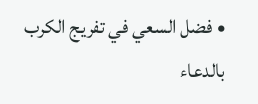• فضل السعي في تفريج الكرب بالدعاء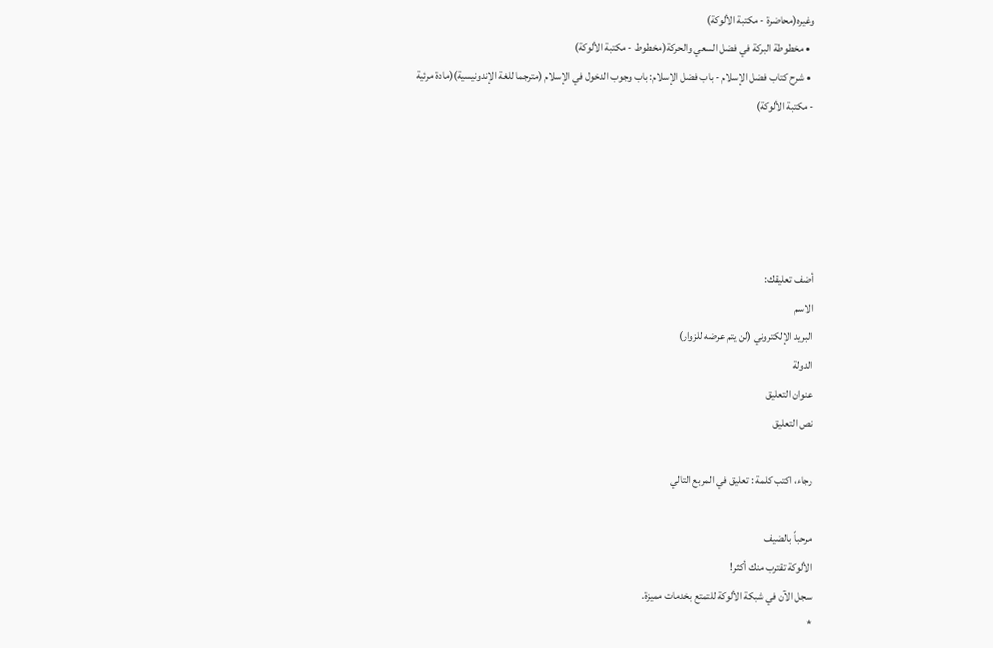وغيره(محاضرة - مكتبة الألوكة)
  • مخطوطة البركة في فضل السعي والحركة(مخطوط - مكتبة الألوكة)
  • شرح كتاب فضل الإسلام - باب فضل الإسلام: باب وجوب الدخول في الإسلام (مترجما للغة الإندونيسية)(مادة مرئية - مكتبة الألوكة)





أضف تعليقك:
الاسم
البريد الإلكتروني (لن يتم عرضه للزوار)
الدولة
عنوان التعليق
نص التعليق

رجاء، اكتب كلمة : تعليق في المربع التالي

مرحباً بالضيف
الألوكة تقترب منك أكثر!
سجل الآن في شبكة الألوكة للتمتع بخدمات مميزة.
*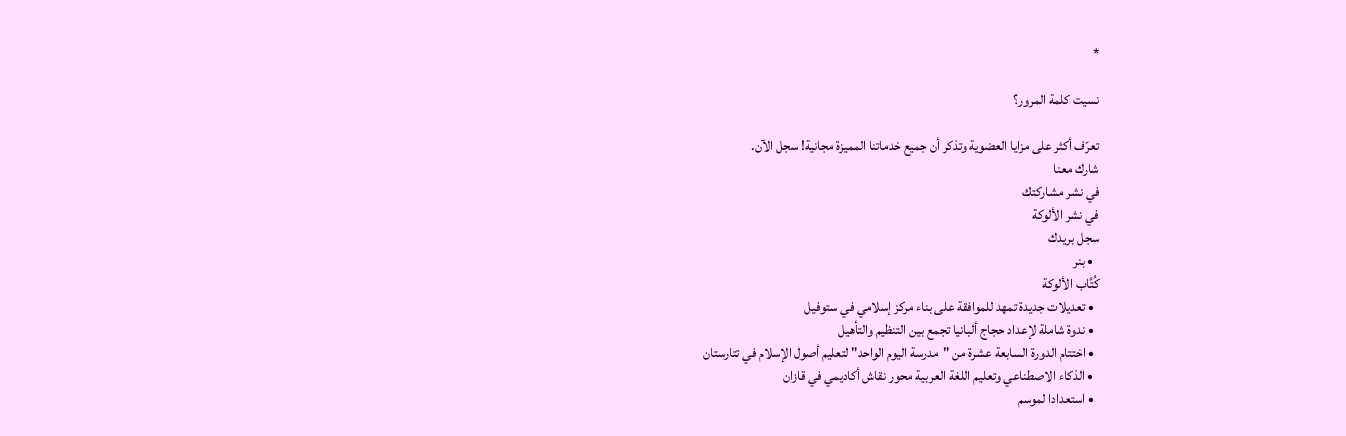*

نسيت كلمة المرور؟

تعرّف أكثر على مزايا العضوية وتذكر أن جميع خدماتنا المميزة مجانية! سجل الآن.
شارك معنا
في نشر مشاركتك
في نشر الألوكة
سجل بريدك
  • بنر
كُتَّاب الألوكة
  • تعديلات جديدة تمهد للموافقة على بناء مركز إسلامي في ستوفيل
  • ندوة شاملة لإعداد حجاج ألبانيا تجمع بين التنظيم والتأهيل
  • اختتام الدورة السابعة عشرة من "مدرسة اليوم الواحد" لتعليم أصول الإسلام في تتارستان
  • الذكاء الاصطناعي وتعليم اللغة العربية محور نقاش أكاديمي في قازان
  • استعدادا لموسم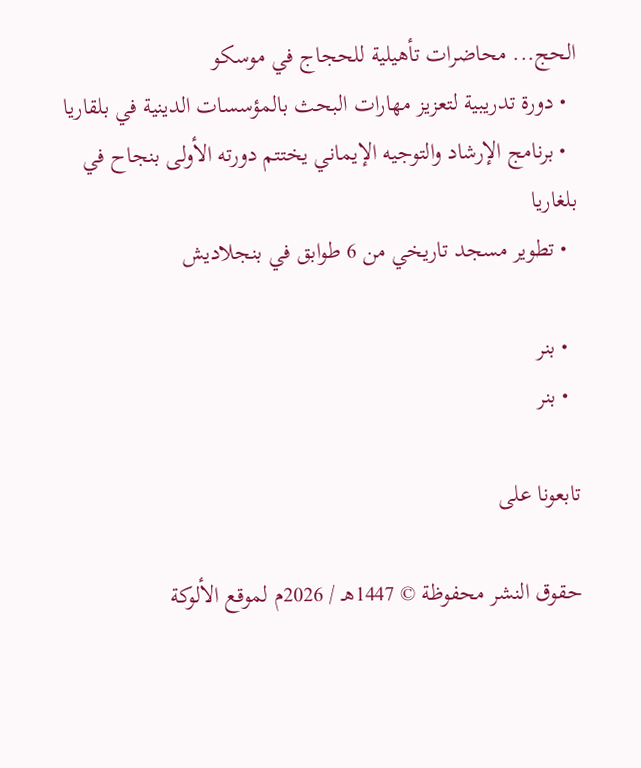الحج... محاضرات تأهيلية للحجاج في موسكو
  • دورة تدريبية لتعزيز مهارات البحث بالمؤسسات الدينية في بلقاريا
  • برنامج الإرشاد والتوجيه الإيماني يختتم دورته الأولى بنجاح في بلغاريا
  • تطوير مسجد تاريخي من 6 طوابق في بنجلاديش

  • بنر
  • بنر

تابعونا على

حقوق النشر محفوظة © 1447هـ / 2026م لموقع الألوكة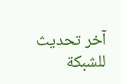آخر تحديث للشبكة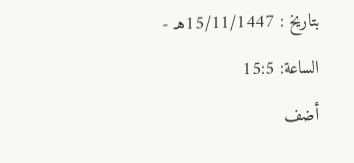بتاريخ : 15/11/1447هـ - الساعة: 15:5
أضف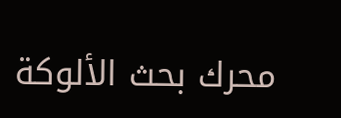محرك بحث الألوكة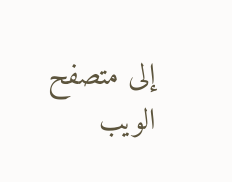إلى متصفح الويب